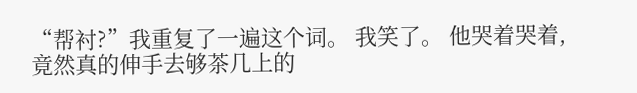“帮衬?”我重复了一遍这个词。 我笑了。 他哭着哭着,竟然真的伸手去够茶几上的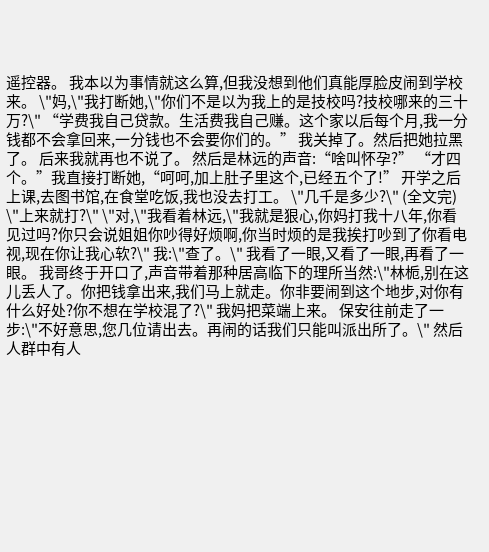遥控器。 我本以为事情就这么算,但我没想到他们真能厚脸皮闹到学校来。 \"妈,\"我打断她,\"你们不是以为我上的是技校吗?技校哪来的三十万?\" “学费我自己贷款。生活费我自己赚。这个家以后每个月,我一分钱都不会拿回来,一分钱也不会要你们的。” 我关掉了。然后把她拉黑了。 后来我就再也不说了。 然后是林远的声音:“啥叫怀孕?” “才四个。”我直接打断她,“呵呵,加上肚子里这个,已经五个了!” 开学之后上课,去图书馆,在食堂吃饭,我也没去打工。 \"几千是多少?\" (全文完) \"上来就打?\" \"对,\"我看着林远,\"我就是狠心,你妈打我十八年,你看见过吗?你只会说姐姐你吵得好烦啊,你当时烦的是我挨打吵到了你看电视,现在你让我心软?\" 我:\"查了。\" 我看了一眼,又看了一眼,再看了一眼。 我哥终于开口了,声音带着那种居高临下的理所当然:\"林栀,别在这儿丢人了。你把钱拿出来,我们马上就走。你非要闹到这个地步,对你有什么好处?你不想在学校混了?\" 我妈把菜端上来。 保安往前走了一步:\"不好意思,您几位请出去。再闹的话我们只能叫派出所了。\" 然后人群中有人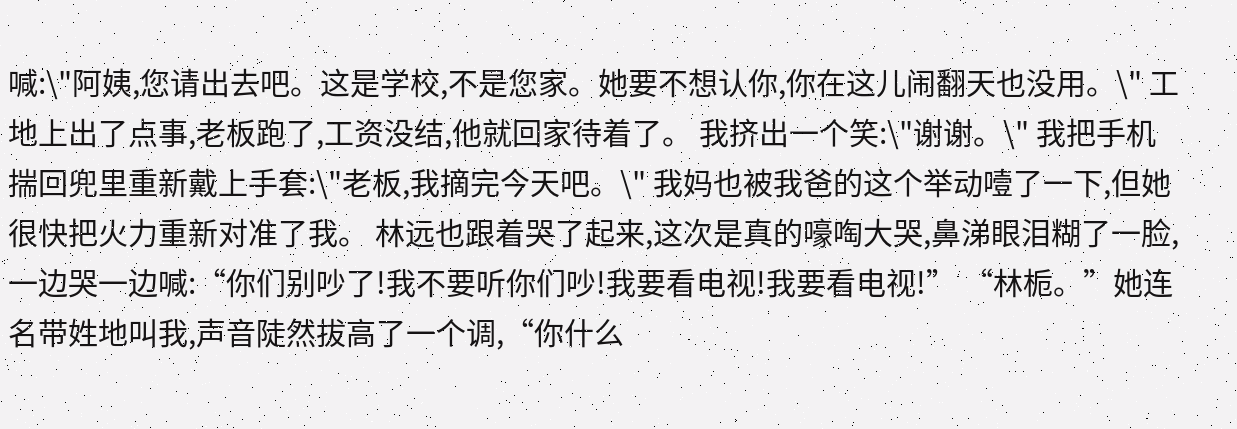喊:\"阿姨,您请出去吧。这是学校,不是您家。她要不想认你,你在这儿闹翻天也没用。\" 工地上出了点事,老板跑了,工资没结,他就回家待着了。 我挤出一个笑:\"谢谢。\" 我把手机揣回兜里重新戴上手套:\"老板,我摘完今天吧。\" 我妈也被我爸的这个举动噎了一下,但她很快把火力重新对准了我。 林远也跟着哭了起来,这次是真的嚎啕大哭,鼻涕眼泪糊了一脸,一边哭一边喊:“你们别吵了!我不要听你们吵!我要看电视!我要看电视!” “林栀。”她连名带姓地叫我,声音陡然拔高了一个调,“你什么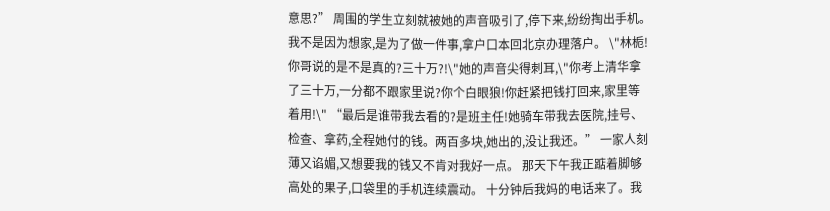意思?” 周围的学生立刻就被她的声音吸引了,停下来,纷纷掏出手机。 我不是因为想家,是为了做一件事,拿户口本回北京办理落户。 \"林栀!你哥说的是不是真的?三十万?!\"她的声音尖得刺耳,\"你考上清华拿了三十万,一分都不跟家里说?你个白眼狼!你赶紧把钱打回来,家里等着用!\" “最后是谁带我去看的?是班主任!她骑车带我去医院,挂号、检查、拿药,全程她付的钱。两百多块,她出的,没让我还。” 一家人刻薄又谄媚,又想要我的钱又不肯对我好一点。 那天下午我正踮着脚够高处的果子,口袋里的手机连续震动。 十分钟后我妈的电话来了。我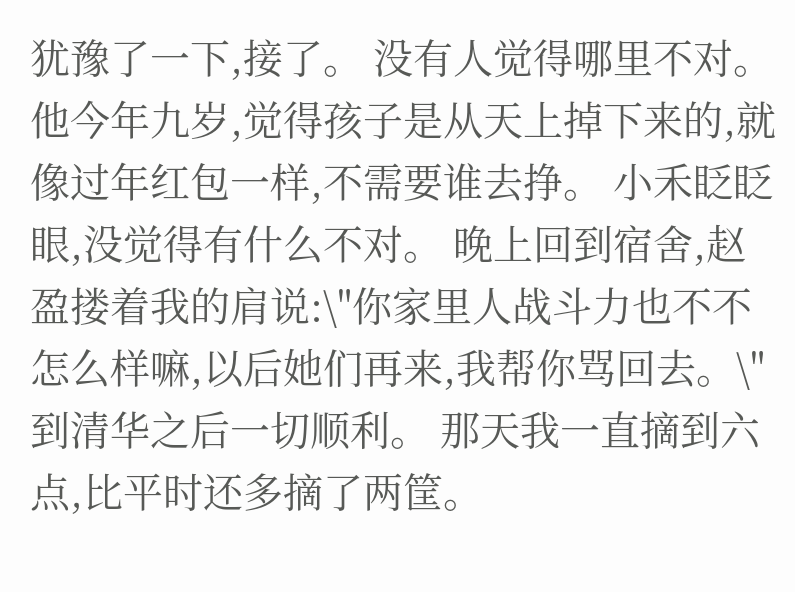犹豫了一下,接了。 没有人觉得哪里不对。 他今年九岁,觉得孩子是从天上掉下来的,就像过年红包一样,不需要谁去挣。 小禾眨眨眼,没觉得有什么不对。 晚上回到宿舍,赵盈搂着我的肩说:\"你家里人战斗力也不不怎么样嘛,以后她们再来,我帮你骂回去。\" 到清华之后一切顺利。 那天我一直摘到六点,比平时还多摘了两筐。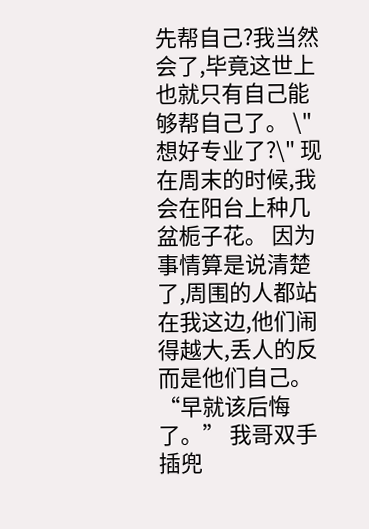先帮自己?我当然会了,毕竟这世上也就只有自己能够帮自己了。 \"想好专业了?\" 现在周末的时候,我会在阳台上种几盆栀子花。 因为事情算是说清楚了,周围的人都站在我这边,他们闹得越大,丢人的反而是他们自己。 “早就该后悔了。” 我哥双手插兜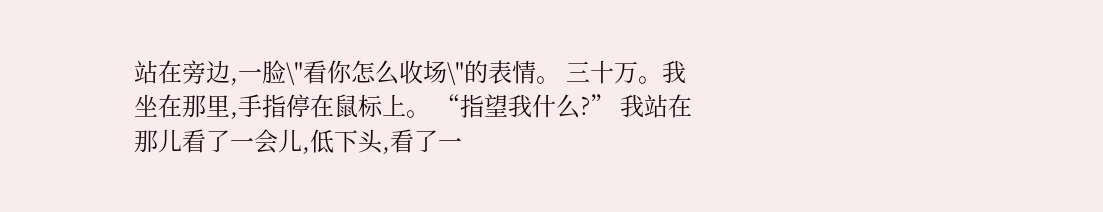站在旁边,一脸\"看你怎么收场\"的表情。 三十万。我坐在那里,手指停在鼠标上。 “指望我什么?” 我站在那儿看了一会儿,低下头,看了一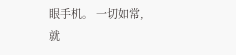眼手机。 一切如常,就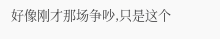好像刚才那场争吵,只是这个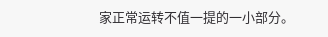家正常运转不值一提的一小部分。